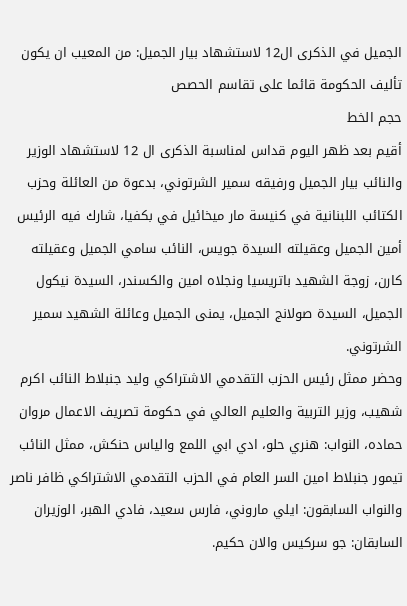الجميل في الذكرى ال12 لاستشهاد بيار الجميل: من المعيب ان يكون تأليف الحكومة قائما على تقاسم الحصص
حجم الخط
أقيم بعد ظهر اليوم قداس لمناسبة الذكرى ال 12 لاستشهاد الوزير والنائب بيار الجميل ورفيقه سمير الشرتوني، بدعوة من العائلة وحزب الكتائب اللبنانية في كنيسة مار ميخائيل في بكفيا، شارك فيه الرئيس أمين الجميل وعقيلته السيدة جويس، النائب سامي الجميل وعقيلته كارن، زوجة الشهيد باتريسيا ونجلاه امين والكسندر، السيدة نيكول الجميل، السيدة صولانج الجميل، يمنى الجميل وعائلة الشهيد سمير الشرتوني.
وحضر ممثل رئيس الحزب التقدمي الاشتراكي وليد جنبلاط النائب اكرم شهيب، وزير التربية والعليم العالي في حكومة تصريف الاعمال مروان حماده، النواب: هنري حلو، ادي ابي اللمع والياس حنكش، ممثل النائب تيمور جنبلاط امين السر العام في الحزب التقدمي الاشتراكي ظافر ناصر والنواب السابقون: ايلي ماروني، فارس سعيد، فادي الهبر، الوزيران السابقان: جو سركيس والان حكيم.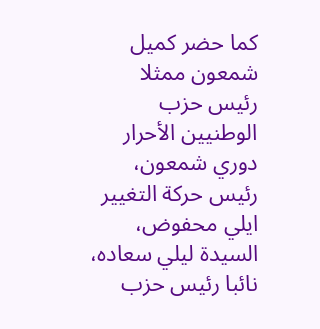كما حضر كميل شمعون ممثلا رئيس حزب الوطنيين الأحرار دوري شمعون، رئيس حركة التغيير ايلي محفوض، السيدة ليلي سعاده، نائبا رئيس حزب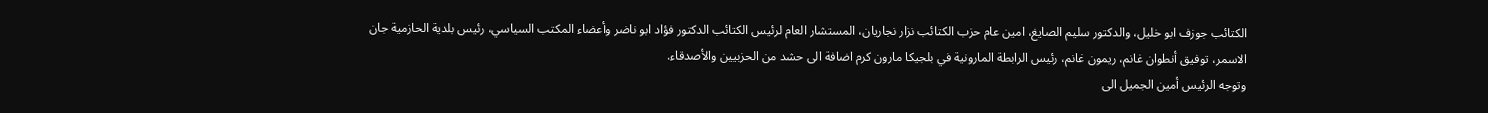الكتائب جوزف ابو خليل، والدكتور سليم الصايغ، امين عام حزب الكتائب نزار نجاريان، المستشار العام لرئيس الكتائب الدكتور فؤاد ابو ناضر وأعضاء المكتب السياسي، رئيس بلدية الحازمية جان الاسمر، توفيق أنطوان غانم، ريمون غانم، رئيس الرابطة المارونية في بلجيكا مارون كرم اضافة الى حشد من الحزبيين والأصدقاء.
وتوجه الرئيس أمين الجميل الى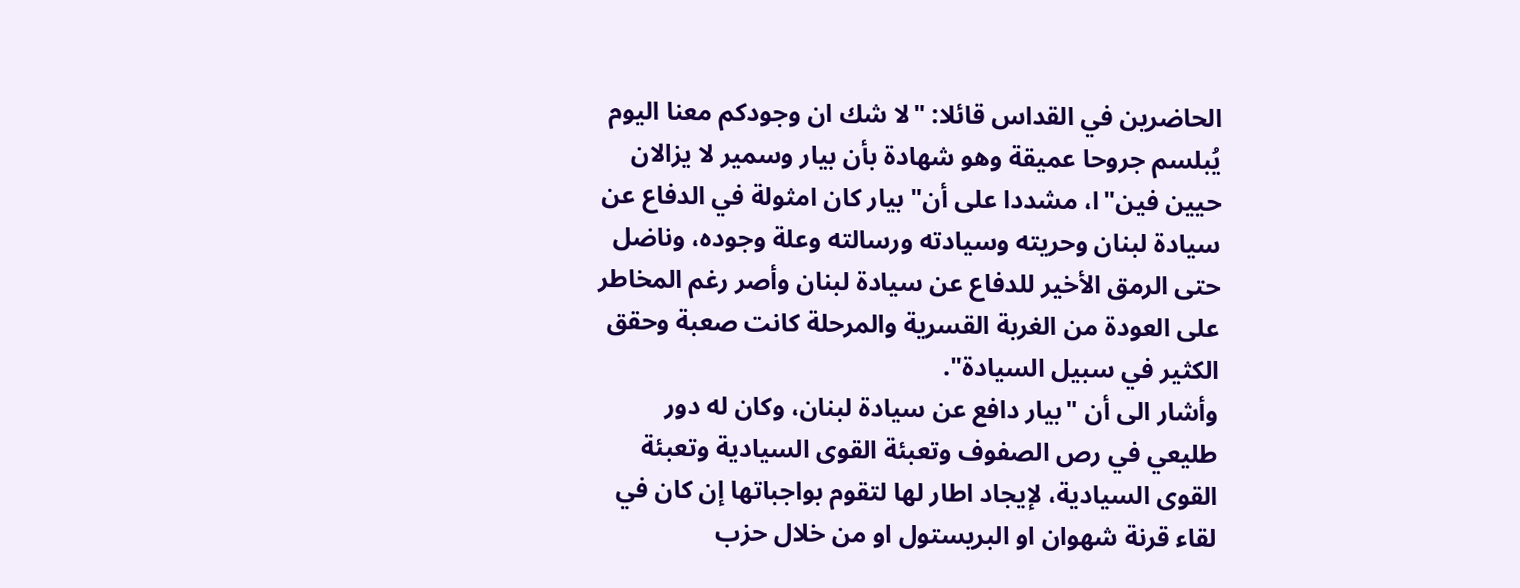الحاضرين في القداس قائلا: "لا شك ان وجودكم معنا اليوم يُبلسم جروحا عميقة وهو شهادة بأن بيار وسمير لا يزالان حيين فين"ا، مشددا على أن" بيار كان امثولة في الدفاع عن سيادة لبنان وحريته وسيادته ورسالته وعلة وجوده، وناضل حتى الرمق الأخير للدفاع عن سيادة لبنان وأصر رغم المخاطر على العودة من الغربة القسرية والمرحلة كانت صعبة وحقق الكثير في سبيل السيادة".
وأشار الى أن "بيار دافع عن سيادة لبنان، وكان له دور طليعي في رص الصفوف وتعبئة القوى السيادية وتعبئة القوى السيادية، لإيجاد اطار لها لتقوم بواجباتها إن كان في لقاء قرنة شهوان او البريستول او من خلال حزب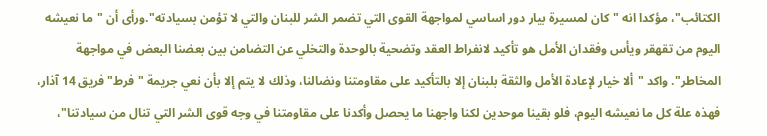الكتائب"، مؤكدا انه "كان لمسيرة بيار دور اساسي لمواجهة القوى التي تضمر الشر للبنان والتي لا تؤمن بسيادته".ورأى أن "ما نعيشه اليوم من تقهقر ويأس وفقدان الأمل هو تأكيد لانفراط العقد وتضحية بالوحدة والتخلي عن التضامن بين بعضنا البعض في مواجهة المخاطر". واكد "ألا خيار لإعادة الأمل والثقة بلبنان إلا بالتأكيد على مقاومتنا ونضالنا، وذلك لا يتم إلا بأن نعي جريمة "فرط" فريق 14 آذار، فهذه علة كل ما نعيشه اليوم، فلو بقينا موحدين لكنا واجهنا ما يحصل وأكدنا على مقاومتنا في وجه قوى الشر التي تنال من سيادتنا"،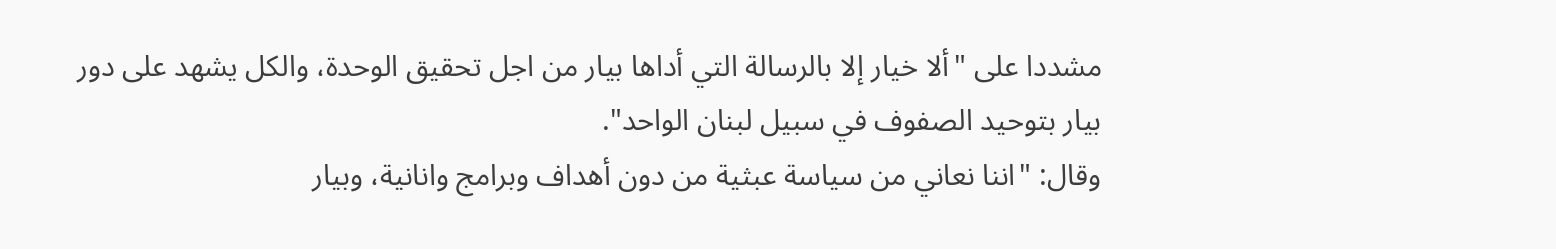مشددا على "ألا خيار إلا بالرسالة التي أداها بيار من اجل تحقيق الوحدة، والكل يشهد على دور بيار بتوحيد الصفوف في سبيل لبنان الواحد".
وقال: "اننا نعاني من سياسة عبثية من دون أهداف وبرامج وانانية، وبيار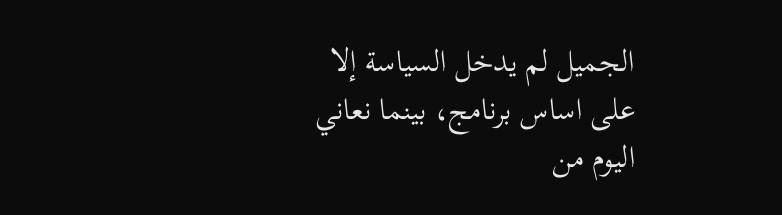الجميل لم يدخل السياسة إلا على اساس برنامج، بينما نعاني اليوم من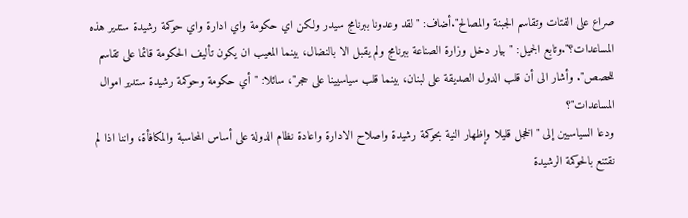صراع على الفتات وتقاسم الجبنة والمصالح".أضاف: "لقد وعدونا ببرنامج سيدر ولكن اي حكومة واي ادارة واي حوكمة رشيدة ستدير هذه المساعدات؟".وتابع الجميل: "بيار دخل وزارة الصناعة ببرنامج ولم يقبل الا بالنضال، بينما المعيب ان يكون تأليف الحكومة قائما على تقاسم للحصص". وأشار الى أن قلب الدول الصديقة على لبنان، بينما قلب سياسيينا على حجر"، سائلا: "أي حكومة وحوكمة رشيدة ستدير اموال المساعدات"؟
ودعا السياسيين إلى "الخجل قليلا وإظهار النية بحوكمة رشيدة واصلاح الادارة واعادة نظام الدولة على أساس المحاسبة والمكافأة، واننا اذا لم نقتنع بالحوكمة الرشيدة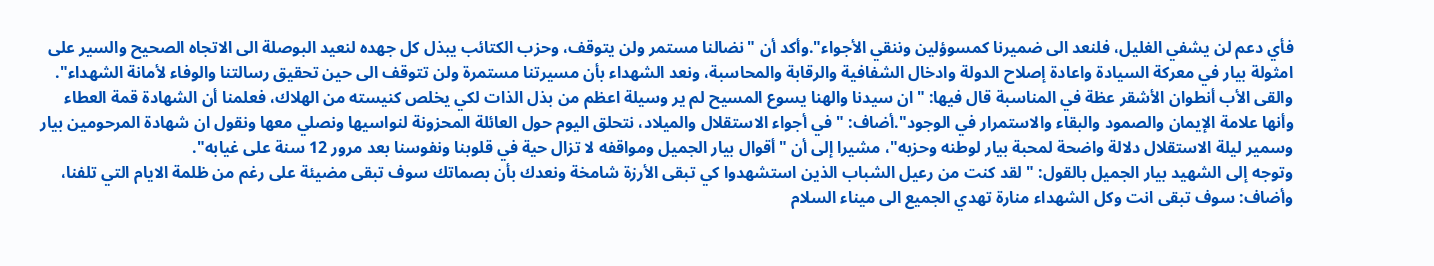فأي دعم لن يشفي الغليل، فلنعد الى ضميرنا كمسوؤلين وننقي الأجواء".وأكد أن "نضالنا مستمر ولن يتوقف، وحزب الكتائب يبذل كل جهده لنعيد البوصلة الى الاتجاه الصحيح والسير على امثولة بيار في معركة السيادة واعادة إصلاح الدولة وادخال الشفافية والرقابة والمحاسبة، ونعد الشهداء بأن مسيرتنا مستمرة ولن تتوقف الى حين تحقيق رسالتنا والوفاء لأمانة الشهداء".
والقى الأب أنطوان الأشقر عظة في المناسبة قال فيها: "ان سيدنا والهنا يسوع المسيح لم ير وسيلة اعظم من بذل الذات لكي يخلص كنيسته من الهلاك، فعلمنا أن الشهادة قمة العطاء وأنها علامة الإيمان والصمود والبقاء والاستمرار في الوجود".أضاف: "في أجواء الاستقلال والميلاد، نتحلق اليوم حول العائلة المحزونة لنواسيها ونصلي معها ونقول ان شهادة المرحومين بيار وسمير ليلة الاستقلال دلالة واضحة لمحبة بيار لوطنه وحزبه"، مشيرا إلى أن "أقوال بيار الجميل ومواقفه لا تزال حية في قلوبنا ونفوسنا بعد مرور 12 سنة على غيابه".
وتوجه إلى الشهيد بيار الجميل بالقول: " لقد كنت من رعيل الشباب الذين استشهدوا كي تبقى الأرزة شامخة ونعدك بأن بصماتك سوف تبقى مضيئة على رغم من ظلمة الايام التي تلفنا، وأضاف: سوف تبقى انت وكل الشهداء منارة تهدي الجميع الى ميناء السلام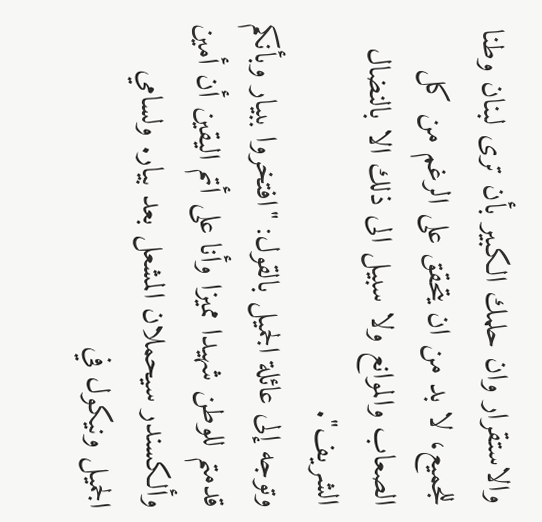والاستقرار وان حلمك الكبير بأن ترى لبنان وطنا للجميع، لا بد من ان يتحقق على الرغم من كل الصعاب والموانع ولا سبيل الى ذلك الا بالنضال الشريف".
وتوجه إلى عائلة الجميل بالقول: "افتخروا ببيار وبأنكم قدمتم للوطن شهيدا مميزا وأنا على أتم اليقين أن أمين وألكسندر سيحملان المشعل بعد بيار. ولسامي الجميل ونيكول في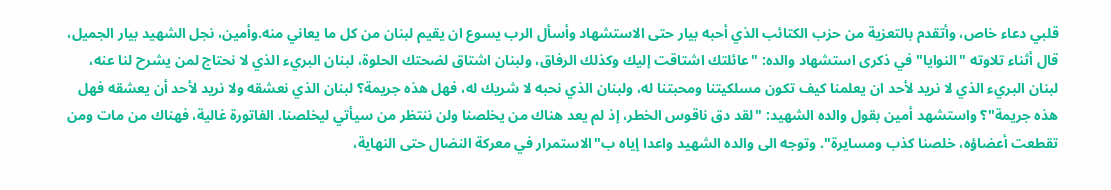قلبي دعاء خاص، وأتقدم بالتعزية من حزب الكتائب الذي أحبه بيار حتى الاستشهاد وأسأل الرب يسوع ان يقيم لبنان من كل ما يعاني منه.وأمين، نجل الشهيد بيار الجميل، قال أثناء تلاوته "النوايا" في ذكرى استشهاد والده: "عائلتك اشتاقت إليك وكذلك الرفاق، ولبنان اشتاق لضحتك الحلوة، لبنان البريء الذي لا نحتاج لمن يشرح لنا عنه، لبنان البريء الذي لا نريد لأحد ان يعلمنا كيف تكون مسلكيتنا ومحبتنا له، ولبنان الذي نحبه لا شريك له، فهل هذه جريمة؟ لبنان الذي نعشقه ولا نريد لأحد أن يعشقه فهل هذه جريمة"؟ واستشهد أمين بقول والده الشهيد: "لقد دق ناقوس الخطر، إذ لم يعد هناك من يخلصنا ولن ننتظر من سيأتي ليخلصنا. الفاتورة غالية، فهناك من مات ومن تقطعت أعضاؤه، خلصنا كذب ومسايرة". وتوجه الى والده الشهيد واعدا إياه ب"الاستمرار في معركة النضال حتى النهاية،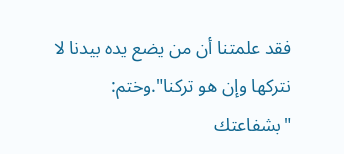فقد علمتنا أن من يضع يده بيدنا لا نتركها وإن هو تركنا".وختم: "بشفاعتك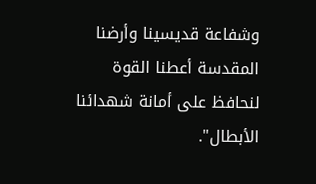وشفاعة قديسينا وأرضنا المقدسة أعطنا القوة لنحافظ على أمانة شهدائنا الأبطال".